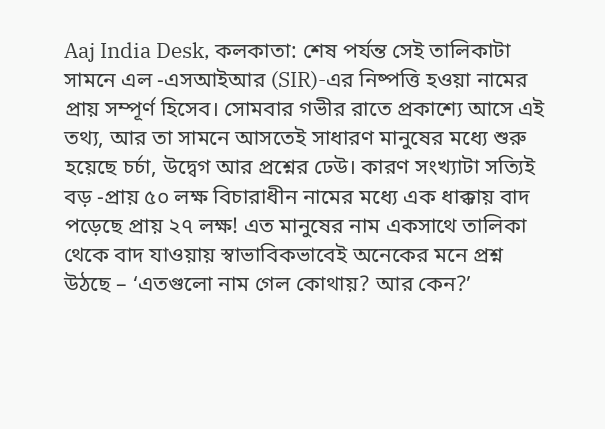Aaj India Desk, কলকাতা: শেষ পর্যন্ত সেই তালিকাটা সামনে এল -এসআইআর (SIR)-এর নিষ্পত্তি হওয়া নামের প্রায় সম্পূর্ণ হিসেব। সোমবার গভীর রাতে প্রকাশ্যে আসে এই তথ্য, আর তা সামনে আসতেই সাধারণ মানুষের মধ্যে শুরু হয়েছে চর্চা, উদ্বেগ আর প্রশ্নের ঢেউ। কারণ সংখ্যাটা সত্যিই বড় -প্রায় ৫০ লক্ষ বিচারাধীন নামের মধ্যে এক ধাক্কায় বাদ পড়েছে প্রায় ২৭ লক্ষ! এত মানুষের নাম একসাথে তালিকা থেকে বাদ যাওয়ায় স্বাভাবিকভাবেই অনেকের মনে প্রশ্ন উঠছে – ‘এতগুলো নাম গেল কোথায়? আর কেন?’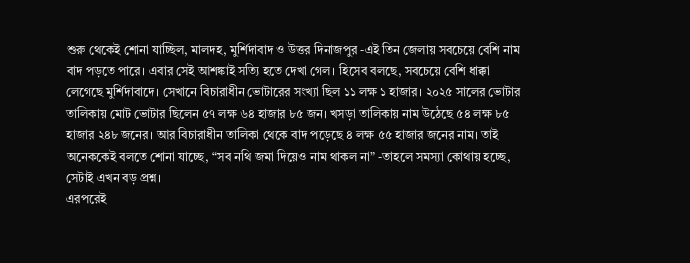শুরু থেকেই শোনা যাচ্ছিল, মালদহ, মুর্শিদাবাদ ও উত্তর দিনাজপুর -এই তিন জেলায় সবচেয়ে বেশি নাম বাদ পড়তে পারে। এবার সেই আশঙ্কাই সত্যি হতে দেখা গেল। হিসেব বলছে, সবচেয়ে বেশি ধাক্কা লেগেছে মুর্শিদাবাদে। সেখানে বিচারাধীন ভোটারের সংখ্যা ছিল ১১ লক্ষ ১ হাজার। ২০২৫ সালের ভোটার তালিকায় মোট ভোটার ছিলেন ৫৭ লক্ষ ৬৪ হাজার ৮৫ জন। খসড়া তালিকায় নাম উঠেছে ৫৪ লক্ষ ৮৫ হাজার ২৪৮ জনের। আর বিচারাধীন তালিকা থেকে বাদ পড়েছে ৪ লক্ষ ৫৫ হাজার জনের নাম। তাই অনেককেই বলতে শোনা যাচ্ছে, “সব নথি জমা দিয়েও নাম থাকল না” -তাহলে সমস্যা কোথায় হচ্ছে, সেটাই এখন বড় প্রশ্ন।
এরপরেই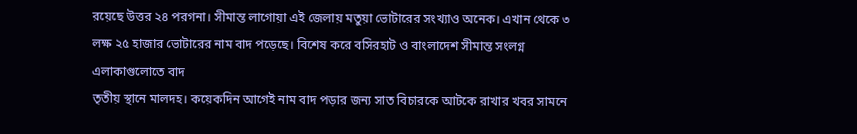রয়েছে উত্তর ২৪ পরগনা। সীমান্ত লাগোয়া এই জেলায় মতুয়া ভোটারের সংখ্যাও অনেক। এখান থেকে ৩ লক্ষ ২৫ হাজার ভোটারের নাম বাদ পড়েছে। বিশেষ করে বসিরহাট ও বাংলাদেশ সীমান্ত সংলগ্ন এলাকাগুলোতে বাদ
তৃতীয় স্থানে মালদহ। কয়েকদিন আগেই নাম বাদ পড়ার জন্য সাত বিচারকে আটকে রাখার খবর সামনে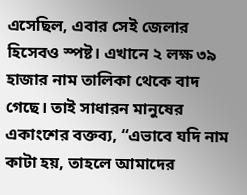এসেছিল, এবার সেই জেলার হিসেবও স্পষ্ট। এখানে ২ লক্ষ ৩৯ হাজার নাম তালিকা থেকে বাদ গেছে। তাই সাধারন মানুষের একাংশের বক্তব্য, “এভাবে যদি নাম কাটা হয়, তাহলে আমাদের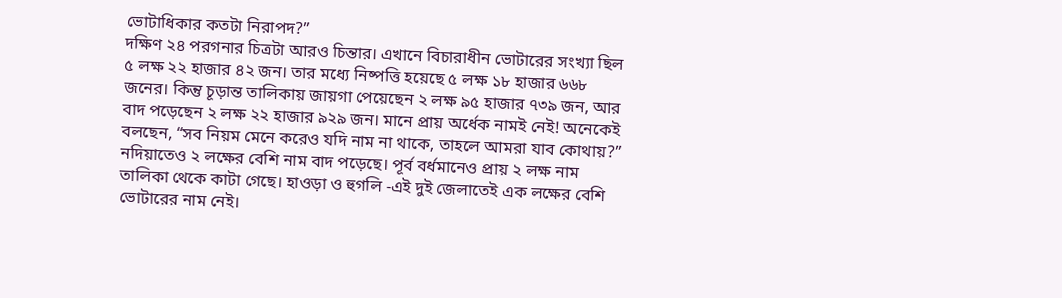ভোটাধিকার কতটা নিরাপদ?”
দক্ষিণ ২৪ পরগনার চিত্রটা আরও চিন্তার। এখানে বিচারাধীন ভোটারের সংখ্যা ছিল ৫ লক্ষ ২২ হাজার ৪২ জন। তার মধ্যে নিষ্পত্তি হয়েছে ৫ লক্ষ ১৮ হাজার ৬৬৮ জনের। কিন্তু চূড়ান্ত তালিকায় জায়গা পেয়েছেন ২ লক্ষ ৯৫ হাজার ৭৩৯ জন, আর বাদ পড়েছেন ২ লক্ষ ২২ হাজার ৯২৯ জন। মানে প্রায় অর্ধেক নামই নেই! অনেকেই বলছেন, “সব নিয়ম মেনে করেও যদি নাম না থাকে, তাহলে আমরা যাব কোথায়?”
নদিয়াতেও ২ লক্ষের বেশি নাম বাদ পড়েছে। পূর্ব বর্ধমানেও প্রায় ২ লক্ষ নাম তালিকা থেকে কাটা গেছে। হাওড়া ও হুগলি -এই দুই জেলাতেই এক লক্ষের বেশি ভোটারের নাম নেই।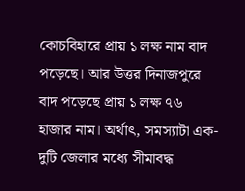কোচবিহারে প্রায় ১ লক্ষ নাম বাদ পড়েছে। আর উত্তর দিনাজপুরে বাদ পড়েছে প্রায় ১ লক্ষ ৭৬ হাজার নাম। অর্থাৎ, সমস্যাটা এক-দুটি জেলার মধ্যে সীমাবদ্ধ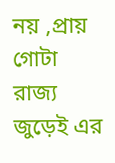নয় ,প্রায় গোটা রাজ্য জুড়েই এর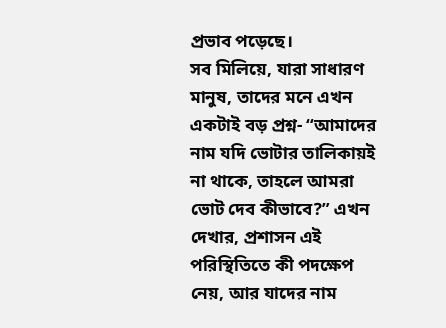প্রভাব পড়েছে।
সব মিলিয়ে, যারা সাধারণ মানুষ, তাদের মনে এখন একটাই বড় প্রশ্ন- “আমাদের নাম যদি ভোটার তালিকায়ই না থাকে, তাহলে আমরা ভোট দেব কীভাবে?” এখন দেখার, প্রশাসন এই পরিস্থিতিতে কী পদক্ষেপ নেয়, আর যাদের নাম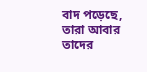বাদ পড়েছে, তারা আবার তাদের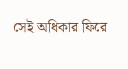সেই অধিকার ফিরে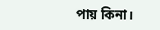পায় কিনা।